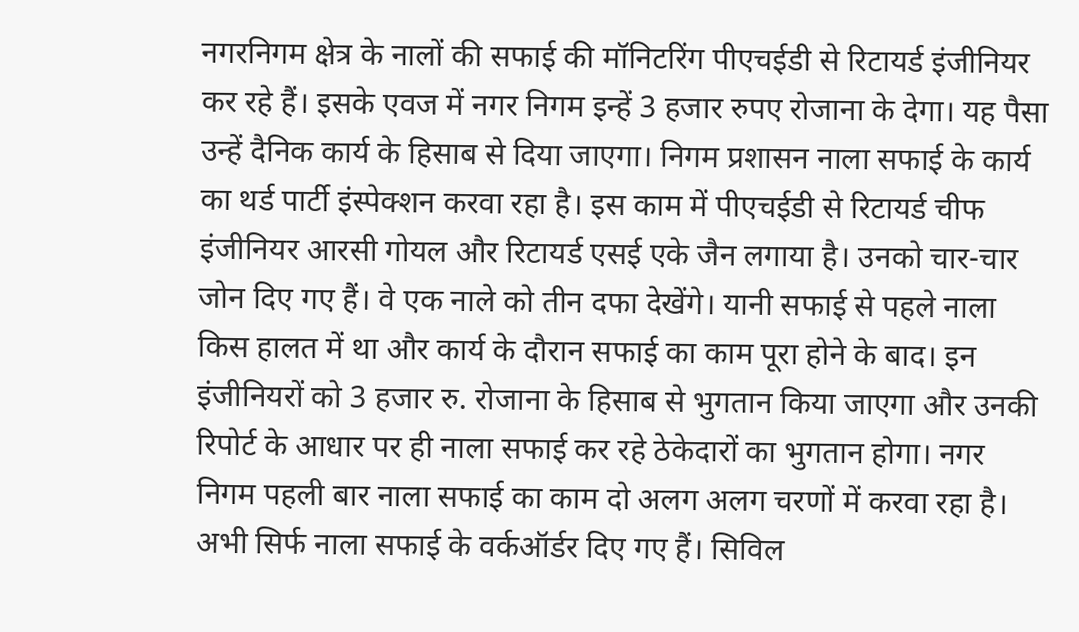नगरनिगम क्षेत्र के नालों की सफाई की मॉनिटरिंग पीएचईडी से रिटायर्ड इंजीनियर कर रहे हैं। इसके एवज में नगर निगम इन्हें 3 हजार रुपए रोजाना के देगा। यह पैसा उन्हें दैनिक कार्य के हिसाब से दिया जाएगा। निगम प्रशासन नाला सफाई के कार्य का थर्ड पार्टी इंस्पेक्शन करवा रहा है। इस काम में पीएचईडी से रिटायर्ड चीफ इंजीनियर आरसी गोयल और रिटायर्ड एसई एके जैन लगाया है। उनको चार-चार जोन दिए गए हैं। वे एक नाले को तीन दफा देखेंगे। यानी सफाई से पहले नाला किस हालत में था और कार्य के दौरान सफाई का काम पूरा होने के बाद। इन इंजीनियरों को 3 हजार रु. रोजाना के हिसाब से भुगतान किया जाएगा और उनकी रिपोर्ट के आधार पर ही नाला सफाई कर रहे ठेकेदारों का भुगतान होगा। नगर निगम पहली बार नाला सफाई का काम दो अलग अलग चरणों में करवा रहा है। अभी सिर्फ नाला सफाई के वर्कऑर्डर दिए गए हैं। सिविल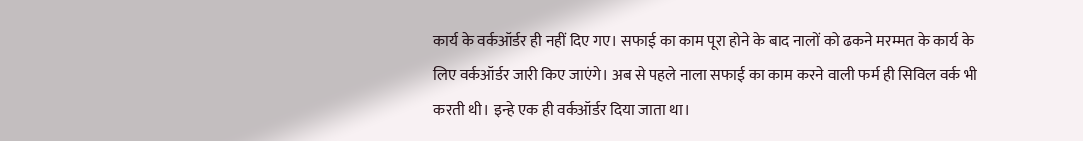कार्य के वर्कऑर्डर ही नहीं दिए गए। सफाई का काम पूरा होने के बाद नालों को ढकने मरम्मत के कार्य के लिए वर्कऑर्डर जारी किए जाएंगे। अब से पहले नाला सफाई का काम करने वाली फर्म ही सिविल वर्क भी करती थी। इन्हे एक ही वर्कऑर्डर दिया जाता था।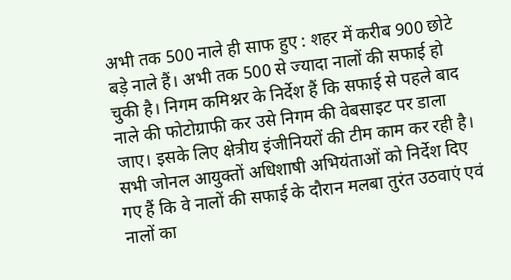अभी तक 500 नाले ही साफ हुए : शहर में करीब 900 छोटे बड़े नाले हैं। अभी तक 500 से ज्यादा नालों की सफाई हो चुकी है। निगम कमिश्नर के निर्देश हैं कि सफाई से पहले बाद नाले की फोटोग्राफी कर उसे निगम की वेबसाइट पर डाला जाए। इसके लिए क्षेत्रीय इंजीनियरों की टीम काम कर रही है। सभी जोनल आयुक्तों अधिशाषी अभियंताओं को निर्देश दिए गए हैं कि वे नालों की सफाई के दौरान मलबा तुरंत उठवाएं एवं नालों का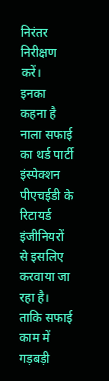निरंतर निरीक्षण करें।
इनका कहना है
नाला सफाई का थर्ड पार्टी इंस्पेक्शन पीएचईडी के रिटायर्ड इंजीनियरों से इसलिए करवाया जा रहा है। ताकि सफाई काम में गड़बड़ी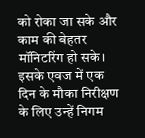को रोका जा सके और काम की बेहतर मॉनिटरिंग हो सके। इसके एवज में एक दिन के मौका निरीक्षण के लिए उन्हें निगम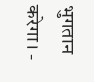भुगतान करेगा। -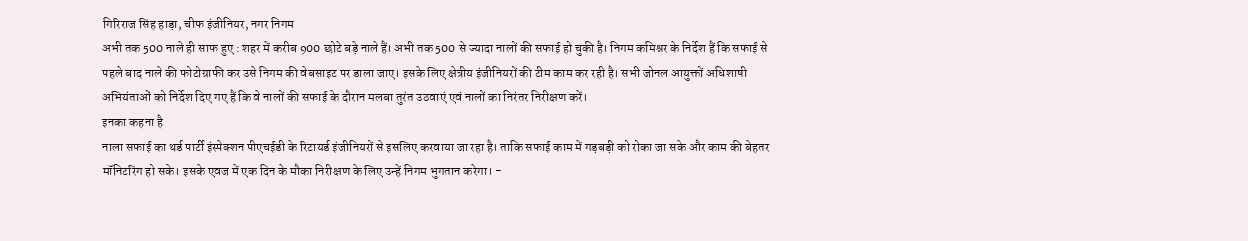गिरिराज सिंह हाड़ा, चीफ इंजीनियर, नगर निगम
अभी तक 500 नाले ही साफ हुए : शहर में करीब 900 छोटे बड़े नाले हैं। अभी तक 500 से ज्यादा नालों की सफाई हो चुकी है। निगम कमिश्नर के निर्देश हैं कि सफाई से पहले बाद नाले की फोटोग्राफी कर उसे निगम की वेबसाइट पर डाला जाए। इसके लिए क्षेत्रीय इंजीनियरों की टीम काम कर रही है। सभी जोनल आयुक्तों अधिशाषी अभियंताओं को निर्देश दिए गए हैं कि वे नालों की सफाई के दौरान मलबा तुरंत उठवाएं एवं नालों का निरंतर निरीक्षण करें।
इनका कहना है
नाला सफाई का थर्ड पार्टी इंस्पेक्शन पीएचईडी के रिटायर्ड इंजीनियरों से इसलिए करवाया जा रहा है। ताकि सफाई काम में गड़बड़ी को रोका जा सके और काम की बेहतर मॉनिटरिंग हो सके। इसके एवज में एक दिन के मौका निरीक्षण के लिए उन्हें निगम भुगतान करेगा। -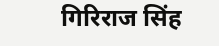गिरिराज सिंह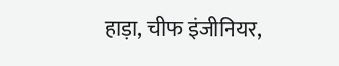हाड़ा, चीफ इंजीनियर,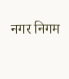नगर निगम